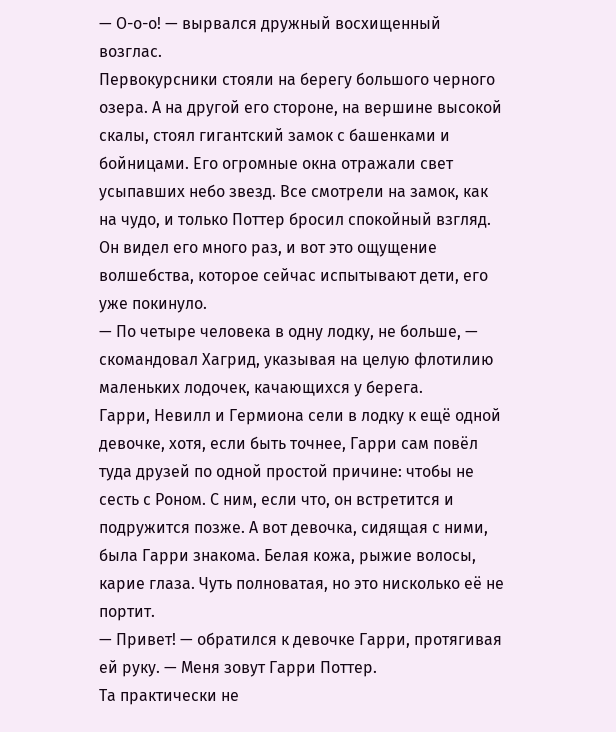— О-о-о! — вырвался дружный восхищенный возглас.
Первокурсники стояли на берегу большого черного озера. А на другой его стороне, на вершине высокой скалы, стоял гигантский замок с башенками и бойницами. Его огромные окна отражали свет усыпавших небо звезд. Все смотрели на замок, как на чудо, и только Поттер бросил спокойный взгляд. Он видел его много раз, и вот это ощущение волшебства, которое сейчас испытывают дети, его уже покинуло.
— По четыре человека в одну лодку, не больше, — скомандовал Хагрид, указывая на целую флотилию маленьких лодочек, качающихся у берега.
Гарри, Невилл и Гермиона сели в лодку к ещё одной девочке, хотя, если быть точнее, Гарри сам повёл туда друзей по одной простой причине: чтобы не сесть с Роном. С ним, если что, он встретится и подружится позже. А вот девочка, сидящая с ними, была Гарри знакома. Белая кожа, рыжие волосы, карие глаза. Чуть полноватая, но это нисколько её не портит.
— Привет! — обратился к девочке Гарри, протягивая ей руку. — Меня зовут Гарри Поттер.
Та практически не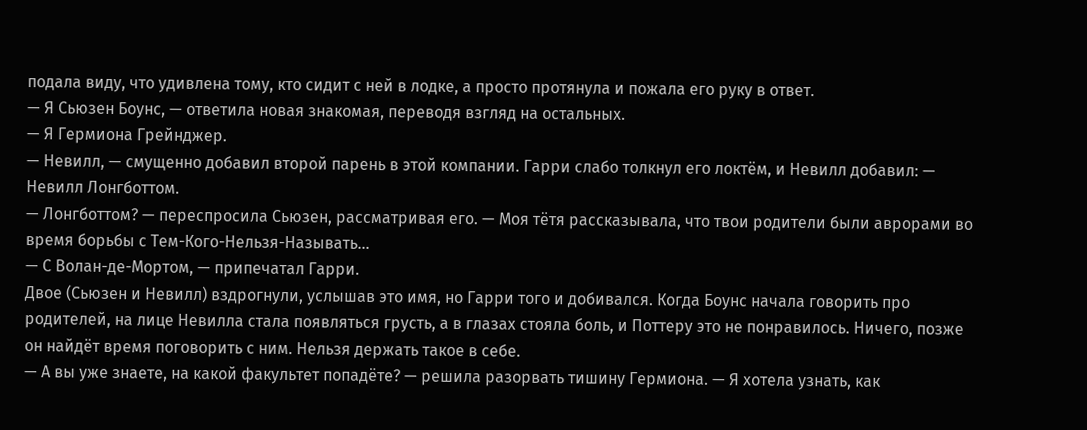подала виду, что удивлена тому, кто сидит с ней в лодке, а просто протянула и пожала его руку в ответ.
— Я Сьюзен Боунс, — ответила новая знакомая, переводя взгляд на остальных.
— Я Гермиона Грейнджер.
— Невилл, — смущенно добавил второй парень в этой компании. Гарри слабо толкнул его локтём, и Невилл добавил: — Невилл Лонгботтом.
— Лонгботтом? — переспросила Сьюзен, рассматривая его. — Моя тётя рассказывала, что твои родители были аврорами во время борьбы с Тем-Кого-Нельзя-Называть…
— С Волан-де-Мортом, — припечатал Гарри.
Двое (Сьюзен и Невилл) вздрогнули, услышав это имя, но Гарри того и добивался. Когда Боунс начала говорить про родителей, на лице Невилла стала появляться грусть, а в глазах стояла боль, и Поттеру это не понравилось. Ничего, позже он найдёт время поговорить с ним. Нельзя держать такое в себе.
— А вы уже знаете, на какой факультет попадёте? — решила разорвать тишину Гермиона. — Я хотела узнать, как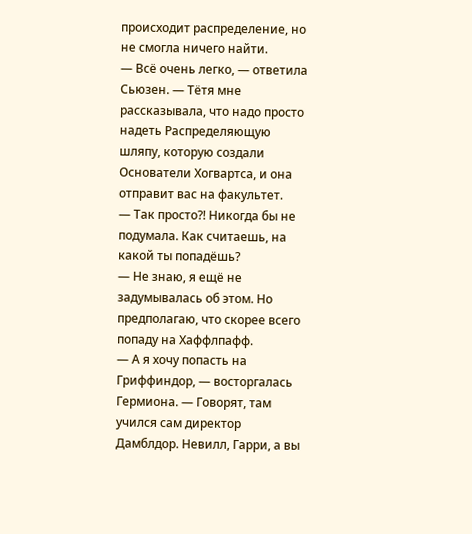происходит распределение, но не смогла ничего найти.
— Всё очень легко, — ответила Сьюзен. — Тётя мне рассказывала, что надо просто надеть Распределяющую шляпу, которую создали Основатели Хогвартса, и она отправит вас на факультет.
— Так просто?! Никогда бы не подумала. Как считаешь, на какой ты попадёшь?
— Не знаю, я ещё не задумывалась об этом. Но предполагаю, что скорее всего попаду на Хаффлпафф.
— А я хочу попасть на Гриффиндор, — восторгалась Гермиона. — Говорят, там учился сам директор Дамблдор. Невилл, Гарри, а вы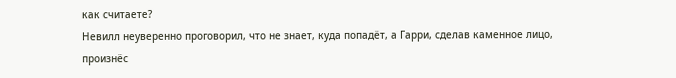как считаете?
Невилл неуверенно проговорил, что не знает, куда попадёт, а Гарри, сделав каменное лицо, произнёс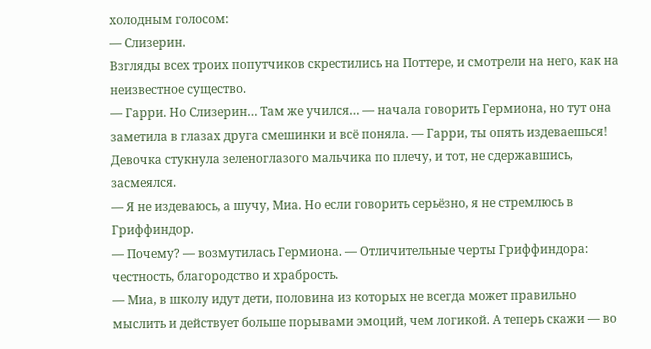холодным голосом:
— Слизерин.
Взгляды всех троих попутчиков скрестились на Поттере, и смотрели на него, как на неизвестное существо.
— Гарри. Но Слизерин… Там же учился… — начала говорить Гермиона, но тут она заметила в глазах друга смешинки и всё поняла. — Гарри, ты опять издеваешься!
Девочка стукнула зеленоглазого мальчика по плечу, и тот, не сдержавшись, засмеялся.
— Я не издеваюсь, а шучу, Миа. Но если говорить серьёзно, я не стремлюсь в Гриффиндор.
— Почему? — возмутилась Гермиона. — Отличительные черты Гриффиндора: честность, благородство и храбрость.
— Миа, в школу идут дети, половина из которых не всегда может правильно мыслить и действует больше порывами эмоций, чем логикой. А теперь скажи — во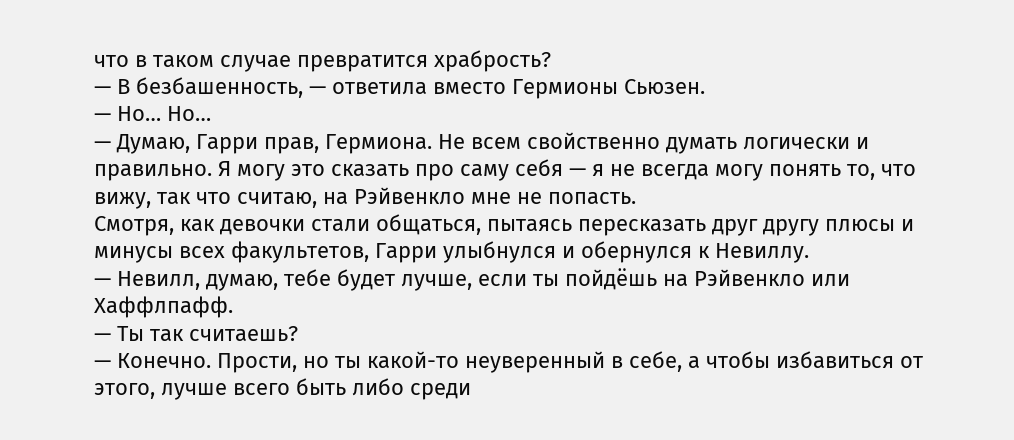что в таком случае превратится храбрость?
— В безбашенность, — ответила вместо Гермионы Сьюзен.
— Но… Но…
— Думаю, Гарри прав, Гермиона. Не всем свойственно думать логически и правильно. Я могу это сказать про саму себя — я не всегда могу понять то, что вижу, так что считаю, на Рэйвенкло мне не попасть.
Смотря, как девочки стали общаться, пытаясь пересказать друг другу плюсы и минусы всех факультетов, Гарри улыбнулся и обернулся к Невиллу.
— Невилл, думаю, тебе будет лучше, если ты пойдёшь на Рэйвенкло или Хаффлпафф.
— Ты так считаешь?
— Конечно. Прости, но ты какой-то неуверенный в себе, а чтобы избавиться от этого, лучше всего быть либо среди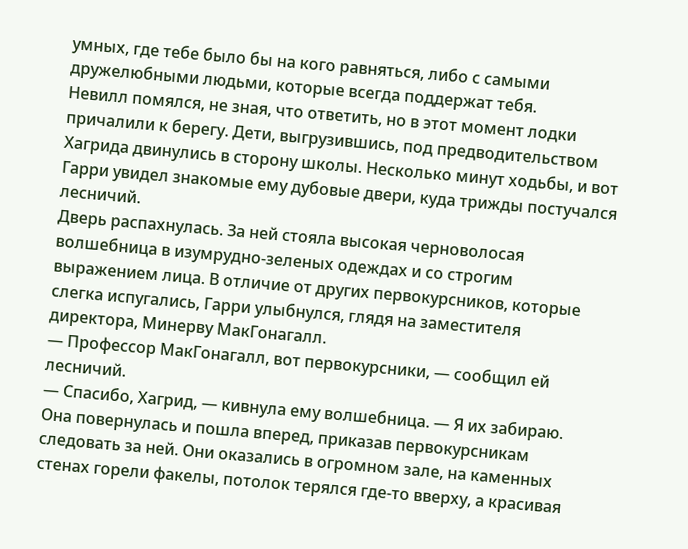умных, где тебе было бы на кого равняться, либо с самыми дружелюбными людьми, которые всегда поддержат тебя.
Невилл помялся, не зная, что ответить, но в этот момент лодки причалили к берегу. Дети, выгрузившись, под предводительством Хагрида двинулись в сторону школы. Несколько минут ходьбы, и вот Гарри увидел знакомые ему дубовые двери, куда трижды постучался лесничий.
Дверь распахнулась. За ней стояла высокая черноволосая волшебница в изумрудно-зеленых одеждах и со строгим выражением лица. В отличие от других первокурсников, которые слегка испугались, Гарри улыбнулся, глядя на заместителя директора, Минерву МакГонагалл.
— Профессор МакГонагалл, вот первокурсники, — сообщил ей лесничий.
— Спасибо, Хагрид, — кивнула ему волшебница. — Я их забираю.
Она повернулась и пошла вперед, приказав первокурсникам следовать за ней. Они оказались в огромном зале, на каменных стенах горели факелы, потолок терялся где-то вверху, а красивая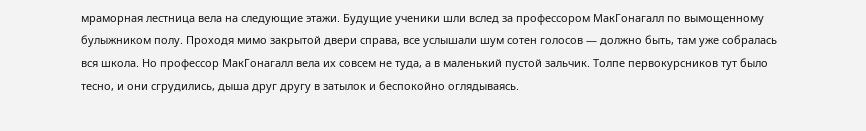мраморная лестница вела на следующие этажи. Будущие ученики шли вслед за профессором МакГонагалл по вымощенному булыжником полу. Проходя мимо закрытой двери справа, все услышали шум сотен голосов — должно быть, там уже собралась вся школа. Но профессор МакГонагалл вела их совсем не туда, а в маленький пустой зальчик. Толпе первокурсников тут было тесно, и они сгрудились, дыша друг другу в затылок и беспокойно оглядываясь.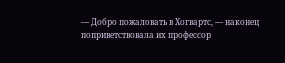— Добро пожаловать в Хогвартс, — наконец поприветствовала их профессор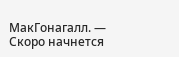МакГонагалл. — Скоро начнется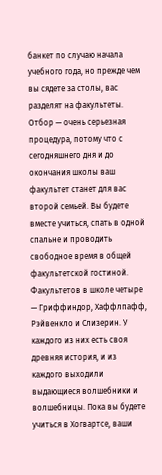банкет по случаю начала учебного года, но прежде чем вы сядете за столы, вас разделят на факультеты. Отбор — очень серьезная процедура, потому что с сегодняшнего дня и до окончания школы ваш факультет станет для вас второй семьей. Вы будете вместе учиться, спать в одной спальне и проводить свободное время в общей факультетской гостиной. Факультетов в школе четыре — Гриффиндор, Хаффлпафф, Рэйвенкло и Слизерин. У каждого из них есть своя древняя история, и из каждого выходили выдающиеся волшебники и волшебницы. Пока вы будете учиться в Хогвартсе, ваши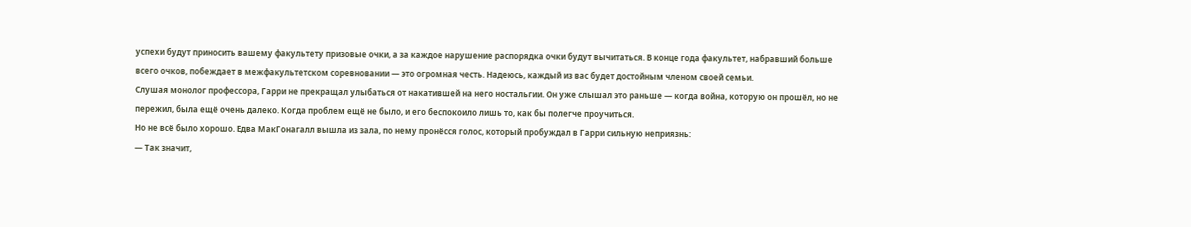успехи будут приносить вашему факультету призовые очки, а за каждое нарушение распорядка очки будут вычитаться. В конце года факультет, набравший больше всего очков, побеждает в межфакультетском соревновании — это огромная честь. Надеюсь, каждый из вас будет достойным членом своей семьи.
Слушая монолог профессора, Гарри не прекращал улыбаться от накатившей на него ностальгии. Он уже слышал это раньше — когда война, которую он прошёл, но не пережил, была ещё очень далеко. Когда проблем ещё не было, и его беспокоило лишь то, как бы полегче проучиться.
Но не всё было хорошо. Едва МакГонагалл вышла из зала, по нему пронёсся голос, который пробуждал в Гарри сильную неприязнь:
— Так значит,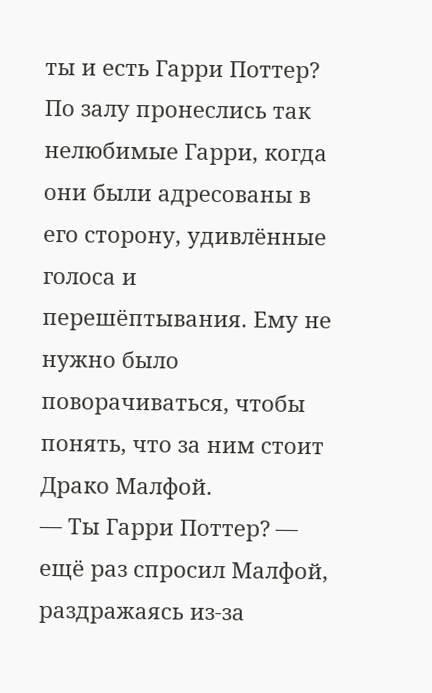ты и есть Гарри Поттер?
По залу пронеслись так нелюбимые Гарри, когда они были адресованы в его сторону, удивлённые голоса и перешёптывания. Ему не нужно было поворачиваться, чтобы понять, что за ним стоит Драко Малфой.
— Ты Гарри Поттер? — ещё раз спросил Малфой, раздражаясь из-за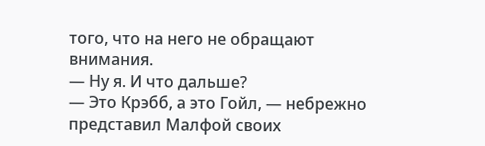того, что на него не обращают внимания.
— Ну я. И что дальше?
— Это Крэбб, а это Гойл, — небрежно представил Малфой своих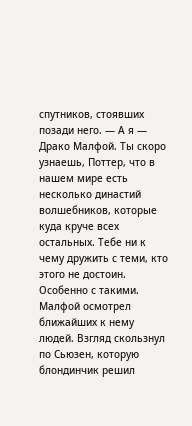спутников, стоявших позади него. — А я — Драко Малфой. Ты скоро узнаешь, Поттер, что в нашем мире есть несколько династий волшебников, которые куда круче всех остальных. Тебе ни к чему дружить с теми, кто этого не достоин. Особенно с такими.
Малфой осмотрел ближайших к нему людей. Взгляд скользнул по Сьюзен, которую блондинчик решил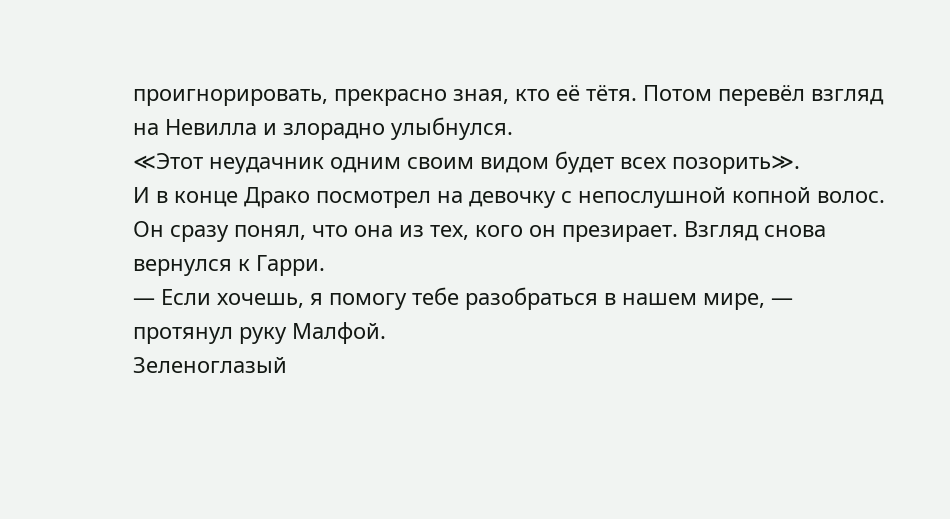проигнорировать, прекрасно зная, кто её тётя. Потом перевёл взгляд на Невилла и злорадно улыбнулся.
≪Этот неудачник одним своим видом будет всех позорить≫.
И в конце Драко посмотрел на девочку с непослушной копной волос. Он сразу понял, что она из тех, кого он презирает. Взгляд снова вернулся к Гарри.
— Если хочешь, я помогу тебе разобраться в нашем мире, — протянул руку Малфой.
Зеленоглазый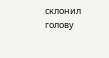склонил голову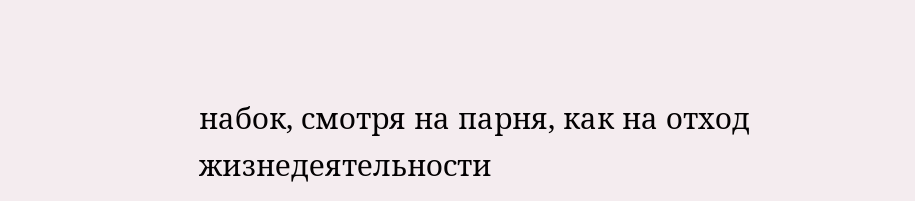набок, смотря на парня, как на отход жизнедеятельности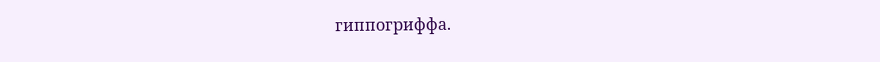гиппогриффа.